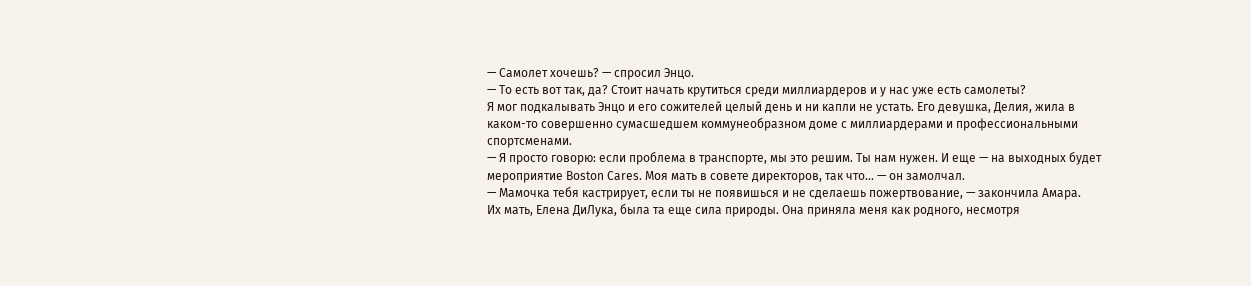— Самолет хочешь? — спросил Энцо.
— То есть вот так, да? Стоит начать крутиться среди миллиардеров и у нас уже есть самолеты?
Я мог подкалывать Энцо и его сожителей целый день и ни капли не устать. Его девушка, Делия, жила в каком-то совершенно сумасшедшем коммунеобразном доме с миллиардерами и профессиональными спортсменами.
— Я просто говорю: если проблема в транспорте, мы это решим. Ты нам нужен. И еще — на выходных будет мероприятие Boston Cares. Моя мать в совете директоров, так что… — он замолчал.
— Мамочка тебя кастрирует, если ты не появишься и не сделаешь пожертвование, — закончила Амара.
Их мать, Елена ДиЛука, была та еще сила природы. Она приняла меня как родного, несмотря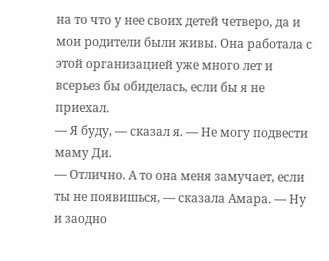на то что у нее своих детей четверо, да и мои родители были живы. Она работала с этой организацией уже много лет и всерьез бы обиделась, если бы я не приехал.
— Я буду, — сказал я. — Не могу подвести маму Ди.
— Отлично. А то она меня замучает, если ты не появишься, — сказала Амара. — Ну и заодно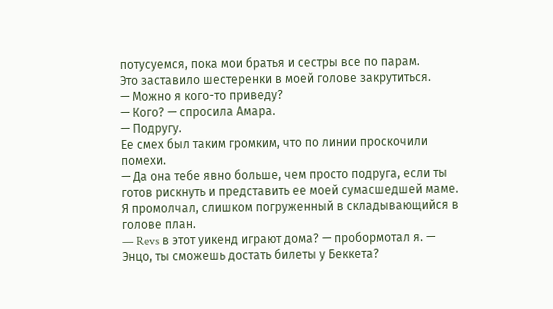потусуемся, пока мои братья и сестры все по парам.
Это заставило шестеренки в моей голове закрутиться.
— Можно я кого-то приведу?
— Кого? — спросила Амара.
— Подругу.
Ее смех был таким громким, что по линии проскочили помехи.
— Да она тебе явно больше, чем просто подруга, если ты готов рискнуть и представить ее моей сумасшедшей маме.
Я промолчал, слишком погруженный в складывающийся в голове план.
— Revs в этот уикенд играют дома? — пробормотал я. — Энцо, ты сможешь достать билеты у Беккета?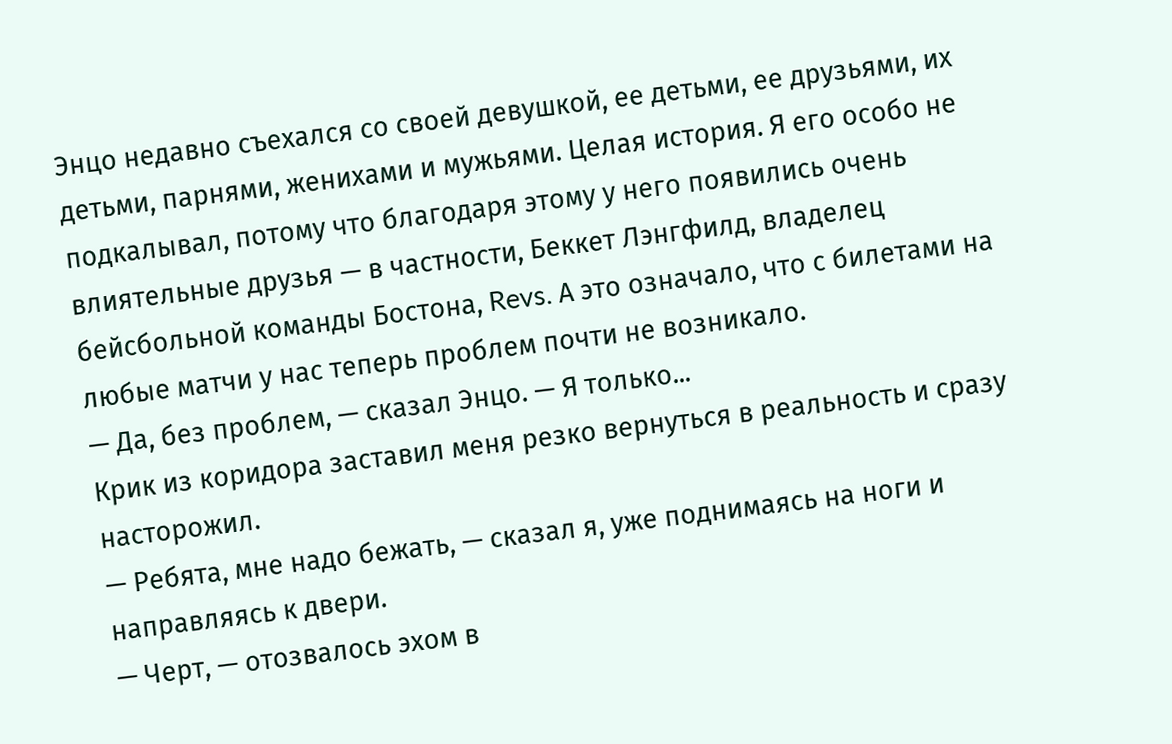Энцо недавно съехался со своей девушкой, ее детьми, ее друзьями, их детьми, парнями, женихами и мужьями. Целая история. Я его особо не подкалывал, потому что благодаря этому у него появились очень влиятельные друзья — в частности, Беккет Лэнгфилд, владелец бейсбольной команды Бостона, Revs. А это означало, что с билетами на любые матчи у нас теперь проблем почти не возникало.
— Да, без проблем, — сказал Энцо. — Я только...
Крик из коридора заставил меня резко вернуться в реальность и сразу насторожил.
— Ребята, мне надо бежать, — сказал я, уже поднимаясь на ноги и направляясь к двери.
— Черт, — отозвалось эхом в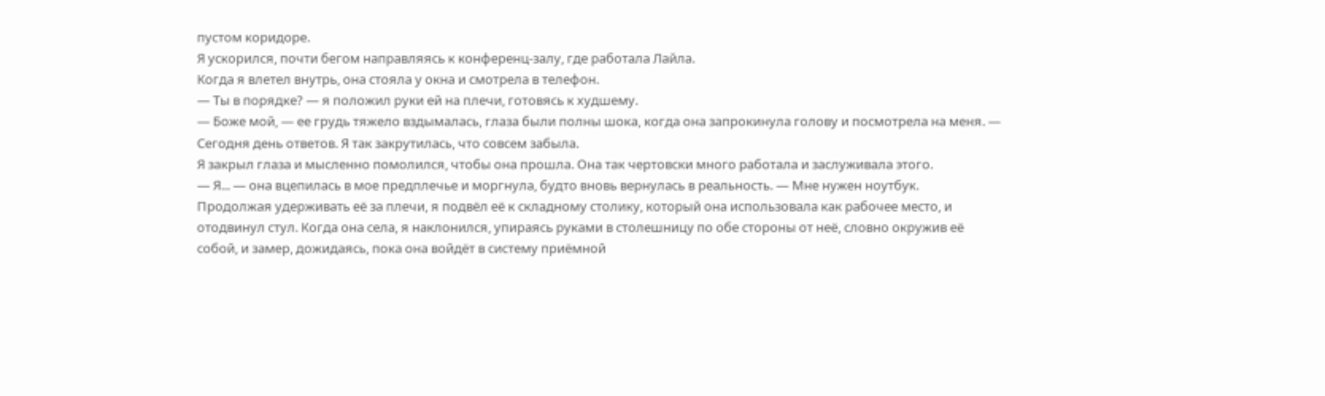пустом коридоре.
Я ускорился, почти бегом направляясь к конференц-залу, где работала Лайла.
Когда я влетел внутрь, она стояла у окна и смотрела в телефон.
— Ты в порядке? — я положил руки ей на плечи, готовясь к худшему.
— Боже мой, — ее грудь тяжело вздымалась, глаза были полны шока, когда она запрокинула голову и посмотрела на меня. — Сегодня день ответов. Я так закрутилась, что совсем забыла.
Я закрыл глаза и мысленно помолился, чтобы она прошла. Она так чертовски много работала и заслуживала этого.
— Я... — она вцепилась в мое предплечье и моргнула, будто вновь вернулась в реальность. — Мне нужен ноутбук.
Продолжая удерживать её за плечи, я подвёл её к складному столику, который она использовала как рабочее место, и отодвинул стул. Когда она села, я наклонился, упираясь руками в столешницу по обе стороны от неё, словно окружив её собой, и замер, дожидаясь, пока она войдёт в систему приёмной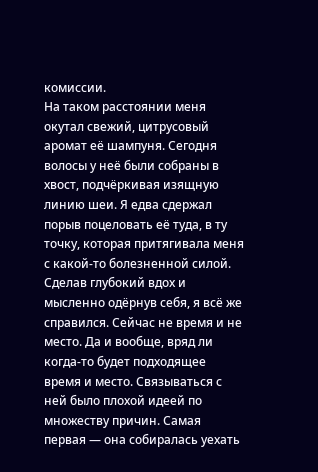комиссии.
На таком расстоянии меня окутал свежий, цитрусовый аромат её шампуня. Сегодня волосы у неё были собраны в хвост, подчёркивая изящную линию шеи. Я едва сдержал порыв поцеловать её туда, в ту точку, которая притягивала меня с какой-то болезненной силой.
Сделав глубокий вдох и мысленно одёрнув себя, я всё же справился. Сейчас не время и не место. Да и вообще, вряд ли когда-то будет подходящее время и место. Связываться с ней было плохой идеей по множеству причин. Самая первая — она собиралась уехать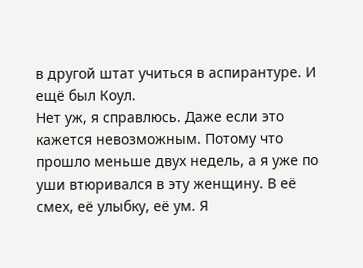в другой штат учиться в аспирантуре. И ещё был Коул.
Нет уж, я справлюсь. Даже если это кажется невозможным. Потому что прошло меньше двух недель, а я уже по уши втюривался в эту женщину. В её смех, её улыбку, её ум. Я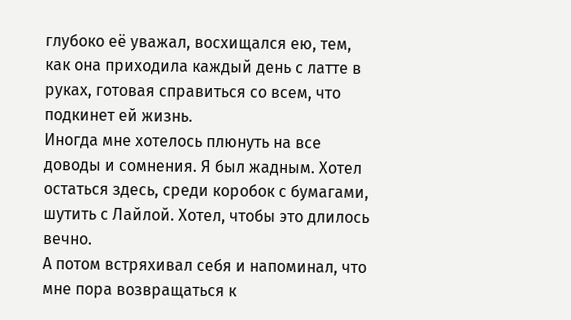глубоко её уважал, восхищался ею, тем, как она приходила каждый день с латте в руках, готовая справиться со всем, что подкинет ей жизнь.
Иногда мне хотелось плюнуть на все доводы и сомнения. Я был жадным. Хотел остаться здесь, среди коробок с бумагами, шутить с Лайлой. Хотел, чтобы это длилось вечно.
А потом встряхивал себя и напоминал, что мне пора возвращаться к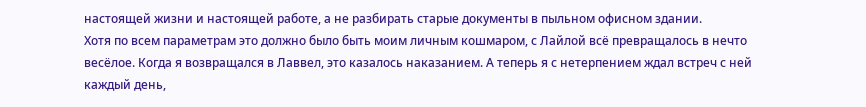настоящей жизни и настоящей работе, а не разбирать старые документы в пыльном офисном здании.
Хотя по всем параметрам это должно было быть моим личным кошмаром, с Лайлой всё превращалось в нечто весёлое. Когда я возвращался в Лаввел, это казалось наказанием. А теперь я с нетерпением ждал встреч с ней каждый день,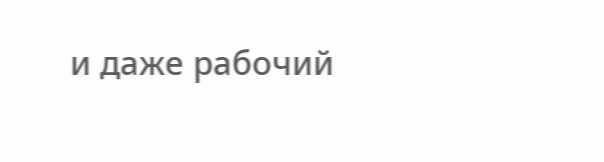и даже рабочий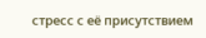стресс с её присутствием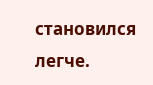становился легче.